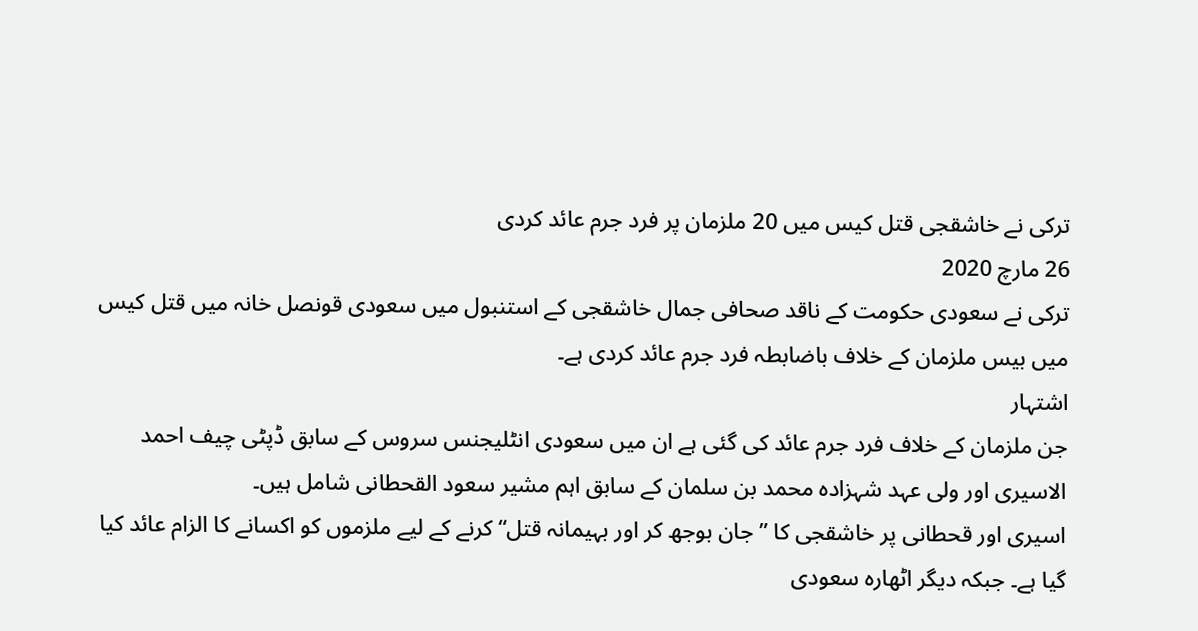ترکی نے خاشقجی قتل کیس میں 20 ملزمان پر فرد جرم عائد کردی
26 مارچ 2020
ترکی نے سعودی حکومت کے ناقد صحافی جمال خاشقجی کے استنبول میں سعودی قونصل خانہ میں قتل کیس میں بیس ملزمان کے خلاف باضابطہ فرد جرم عائد کردی ہے۔
اشتہار
جن ملزمان کے خلاف فرد جرم عائد کی گئی ہے ان میں سعودی انٹلیجنس سروس کے سابق ڈپٹی چیف احمد الاسیری اور ولی عہد شہزادہ محمد بن سلمان کے سابق اہم مشیر سعود القحطانی شامل ہیں۔
اسیری اور قحطانی پر خاشقجی کا ”جان بوجھ کر اور بہیمانہ قتل“ کرنے کے لیے ملزموں کو اکسانے کا الزام عائد کیا گیا ہے۔ جبکہ دیگر اٹھارہ سعودی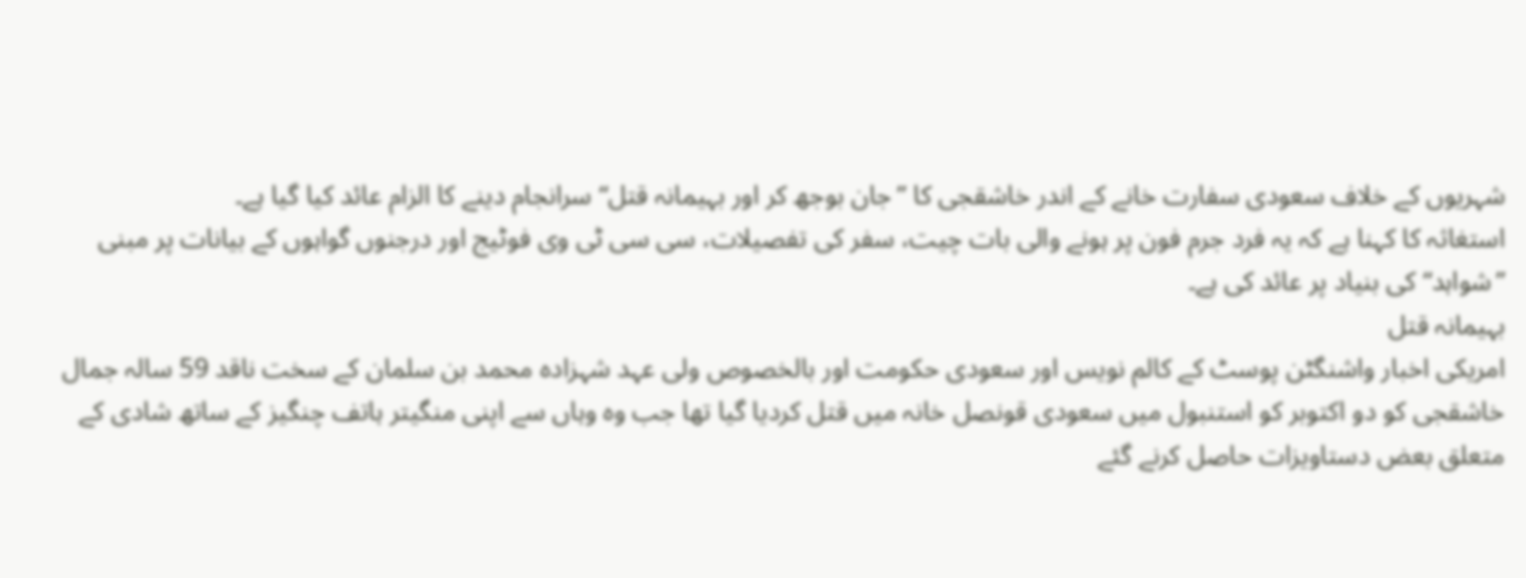شہریوں کے خلاف سعودی سفارت خانے کے اندر خاشقجی کا ”جان بوجھ کر اور بہیمانہ قتل“ سرانجام دینے کا الزام عائد کیا گیا ہے۔
استغاثہ کا کہنا ہے کہ یہ فرد جرم فون پر ہونے والی بات چیت، سفر کی تفصیلات، سی سی ٹی وی فوٹیج اور درجنوں گواہوں کے بیانات پر مبنی ”شواہد“ کی بنیاد پر عائد کی ہے۔
بہیمانہ قتل
امریکی اخبار واشنگٹن پوسٹ کے کالم نویس اور سعودی حکومت اور بالخصوص ولی عہد شہزادہ محمد بن سلمان کے سخت ناقد 59 سالہ جمال خاشقجی کو دو اکتوبر کو استنبول میں سعودی قونصل خانہ میں قتل کردیا گیا تھا جب وہ وہاں سے اپنی منگیتر ہاتف چنگیز کے ساتھ شادی کے متعلق بعض دستاویزات حاصل کرنے گئے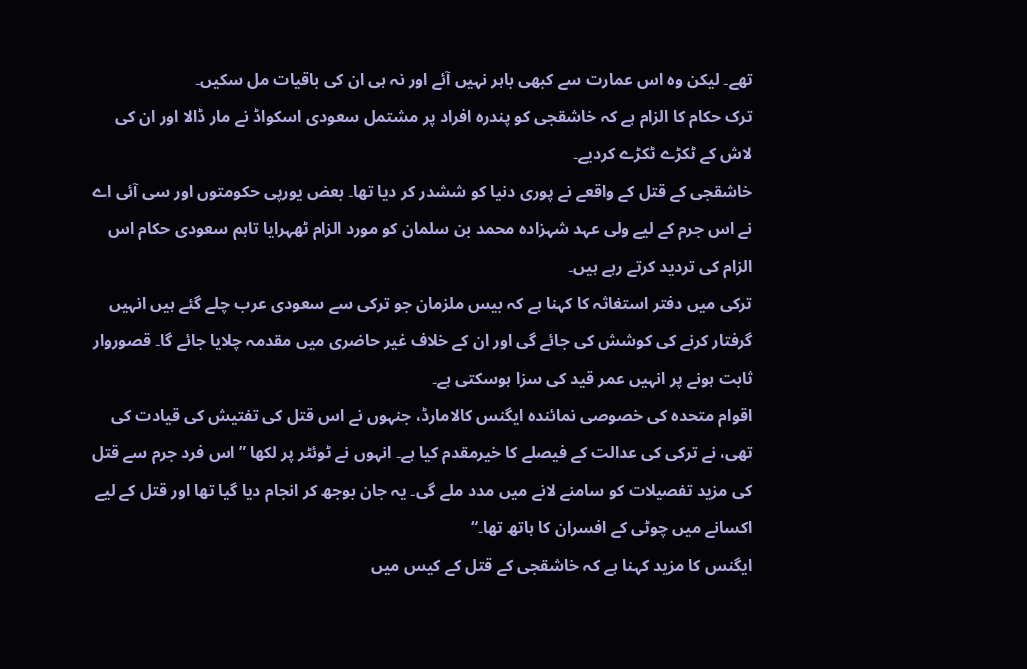تھے۔ لیکن وہ اس عمارت سے کبھی باہر نہیں آئے اور نہ ہی ان کی باقیات مل سکیں۔
ترک حکام کا الزام ہے کہ خاشقجی کو پندرہ افراد پر مشتمل سعودی اسکواڈ نے مار ڈالا اور ان کی لاش کے ٹکڑے ٹکڑے کردیے۔
خاشقجی کے قتل کے واقعے نے پوری دنیا کو ششدر کر دیا تھا۔ بعض یورپی حکومتوں اور سی آئی اے نے اس جرم کے لیے ولی عہد شہزادہ محمد بن سلمان کو مورد الزام ٹھہرایا تاہم سعودی حکام اس الزام کی تردید کرتے رہے ہیں۔
ترکی میں دفتر استغاثہ کا کہنا ہے کہ بیس ملزمان جو ترکی سے سعودی عرب چلے گئے ہیں انہیں گرفتار کرنے کی کوشش کی جائے گی اور ان کے خلاف غیر حاضری میں مقدمہ چلایا جائے گا۔ قصوروار ثابت ہونے پر انہیں عمر قید کی سزا ہوسکتی ہے۔
اقوام متحدہ کی خصوصی نمائندہ ایگنس کالامارڈ، جنہوں نے اس قتل کی تفتیش کی قیادت کی تھی، نے ترکی کی عدالت کے فیصلے کا خیرمقدم کیا ہے۔ انہوں نے ٹوئٹر پر لکھا ”اس فرد جرم سے قتل کی مزید تفصیلات کو سامنے لانے میں مدد ملے گی۔ یہ جان بوجھ کر انجام دیا گیا تھا اور قتل کے لیے اکسانے میں چوٹی کے افسران کا ہاتھ تھا۔“
ایگنس کا مزید کہنا ہے کہ خاشقجی کے قتل کے کیس میں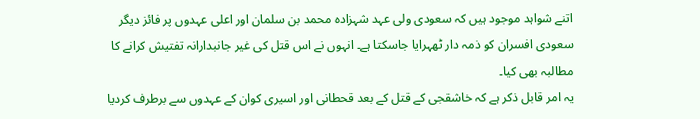اتنے شواہد موجود ہیں کہ سعودی ولی عہد شہزادہ محمد بن سلمان اور اعلی عہدوں پر فائز دیگر سعودی افسران کو ذمہ دار ٹھہرایا جاسکتا ہے۔ انہوں نے اس قتل کی غیر جانبدارانہ تفتیش کرانے کا مطالبہ بھی کیا۔
یہ امر قابل ذکر ہے کہ خاشقجی کے قتل کے بعد قحطانی اور اسیری کوان کے عہدوں سے برطرف کردیا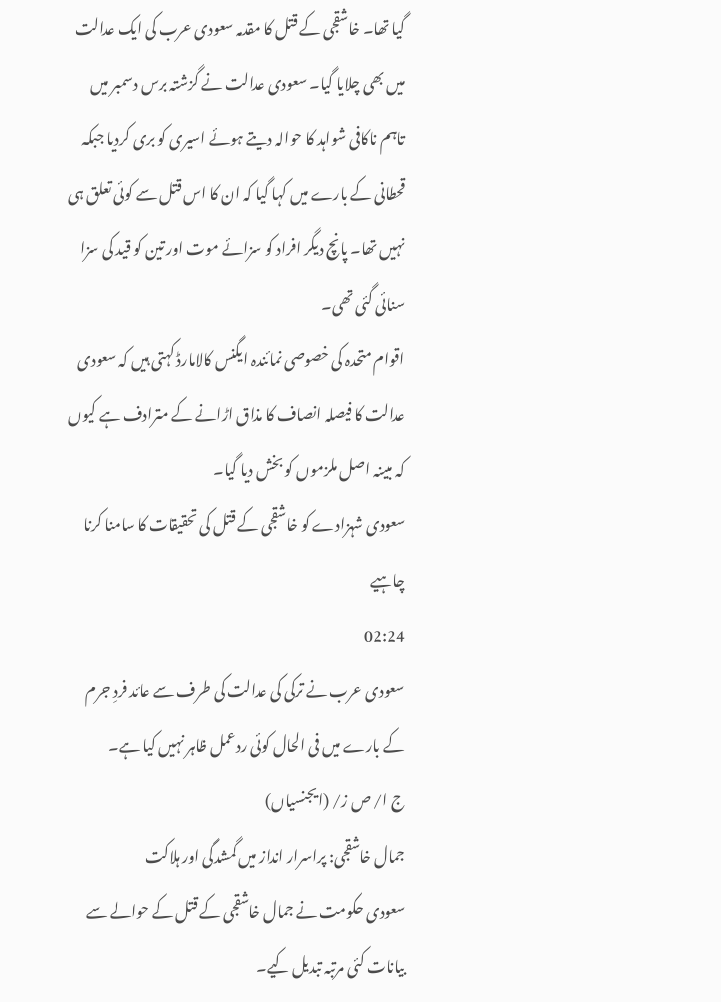گیا تھا۔ خاشقجی کے قتل کا مقدمہ سعودی عرب کی ایک عدالت میں بھی چلایا گیا۔ سعودی عدالت نے گزشتہ برس دسمبر میں تاہم ناکافی شواہد کا حوالہ دیتے ہوئے اسیری کو بری کردیا جبکہ قحطانی کے بارے میں کہا گیا کہ ان کا اس قتل سے کوئی تعلق ہی نہیں تھا۔ پانچ دیگر افراد کو سزائے موت اور تین کو قید کی سزا سنائی گئی تھی۔
اقوام متحدہ کی خصوصی نمائندہ ایگنس کالامارڈ کہتی ہیں کہ سعودی عدالت کا فیصلہ انصاف کا مذاق اڑانے کے مترادف ہے کیوں کہ مبینہ اصل ملزموں کو بخش دیا گیا۔
سعودی شہزادے کو خاشقجی کے قتل کی تحقیقات کا سامنا کرنا چاہیے
02:24
سعودی عرب نے ترکی کی عدالت کی طرف سے عائد فردِ جرم کے بارے میں فی الحال کوئی ردعمل ظاہر نہیں کیا ہے۔
ج ا/ ص ز/ (ایجنسیاں)
جمال خاشقجی: پراسرار انداز میں گمشدگی اور ہلاکت
سعودی حکومت نے جمال خاشقجی کے قتل کے حوالے سے بیانات کئی مرتبہ تبدیل کیے۔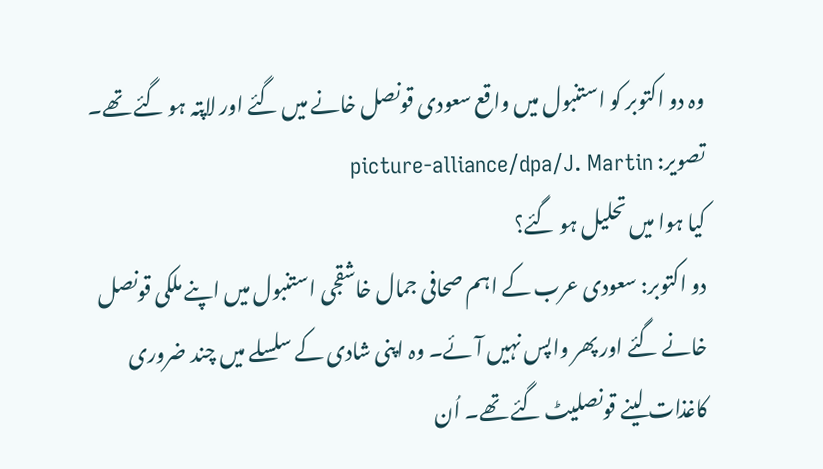وہ دو اکتوبر کو استنبول میں واقع سعودی قونصل خانے میں گئے اور لاپتہ ہو گئے تھے۔
تصویر: picture-alliance/dpa/J. Martin
کیا ہوا میں تحلیل ہو گئے؟
دو اکتوبر: سعودی عرب کے اہم صحافی جمال خاشقجی استنبول میں اپنے ملکی قونصل خانے گئے اور پھر واپس نہیں آئے۔ وہ اپنی شادی کے سلسلے میں چند ضروری کاغذات لینے قونصلیٹ گئے تھے۔ اُن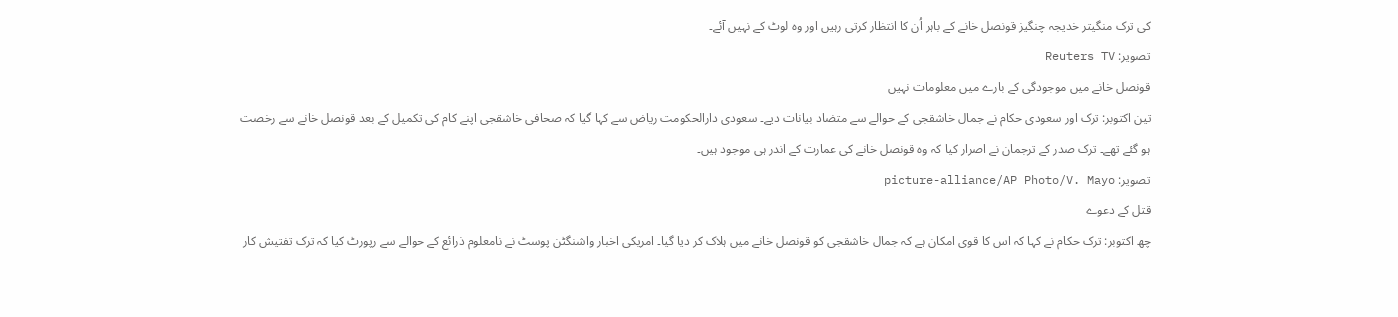کی ترک منگیتر خدیجہ چنگیز قونصل خانے کے باہر اُن کا انتظار کرتی رہیں اور وہ لوٹ کے نہیں آئے۔
تصویر: Reuters TV
قونصل خانے میں موجودگی کے بارے میں معلومات نہیں
تین اکتوبر: ترک اور سعودی حکام نے جمال خاشقجی کے حوالے سے متضاد بیانات دیے۔ سعودی دارالحکومت ریاض سے کہا گیا کہ صحافی خاشقجی اپنے کام کی تکمیل کے بعد قونصل خانے سے رخصت ہو گئے تھے۔ ترک صدر کے ترجمان نے اصرار کیا کہ وہ قونصل خانے کی عمارت کے اندر ہی موجود ہیں۔
تصویر: picture-alliance/AP Photo/V. Mayo
قتل کے دعوے
چھ اکتوبر: ترک حکام نے کہا کہ اس کا قوی امکان ہے کہ جمال خاشقجی کو قونصل خانے میں ہلاک کر دیا گیا۔ امریکی اخبار واشنگٹن پوسٹ نے نامعلوم ذرائع کے حوالے سے رپورٹ کیا کہ ترک تفتیش کار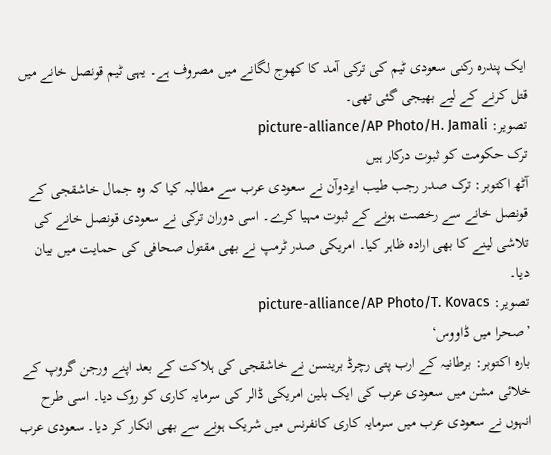ایک پندرہ رکنی سعودی ٹیم کی ترکی آمد کا کھوج لگانے میں مصروف ہے۔ یہی ٹیم قونصل خانے میں قتل کرنے کے لیے بھیجی گئی تھی۔
تصویر: picture-alliance/AP Photo/H. Jamali
ترک حکومت کو ثبوت درکار ہیں
آٹھ اکتوبر: ترک صدر رجب طیب ایردوآن نے سعودی عرب سے مطالبہ کیا کہ وہ جمال خاشقجی کے قونصل خانے سے رخصت ہونے کے ثبوت مہیا کرے۔ اسی دوران ترکی نے سعودی قونصل خانے کی تلاشی لینے کا بھی ارادہ ظاہر کیا۔ امریکی صدر ٹرمپ نے بھی مقتول صحافی کی حمایت میں بیان دیا۔
تصویر: picture-alliance/AP Photo/T. Kovacs
’صحرا میں ڈاووس‘
بارہ اکتوبر: برطانیہ کے ارب پتی رچرڈ برینسن نے خاشقجی کی ہلاکت کے بعد اپنے ورجن گروپ کے خلائی مشن میں سعودی عرب کی ایک بلین امریکی ڈالر کی سرمایہ کاری کو روک دیا۔ اسی طرح انہوں نے سعودی عرب میں سرمایہ کاری کانفرنس میں شریک ہونے سے بھی انکار کر دیا۔ سعودی عرب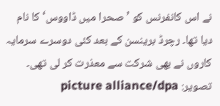نے اس کانفرنس کو ’صحرا میں ڈاووس‘ کا نام دیا تھا۔ رچرڈ برینسن کے بعد کئی دوسرے سرمایہ کاروں نے بھی شرکت سے معذرت کر لی تھی۔
تصویر: picture alliance/dpa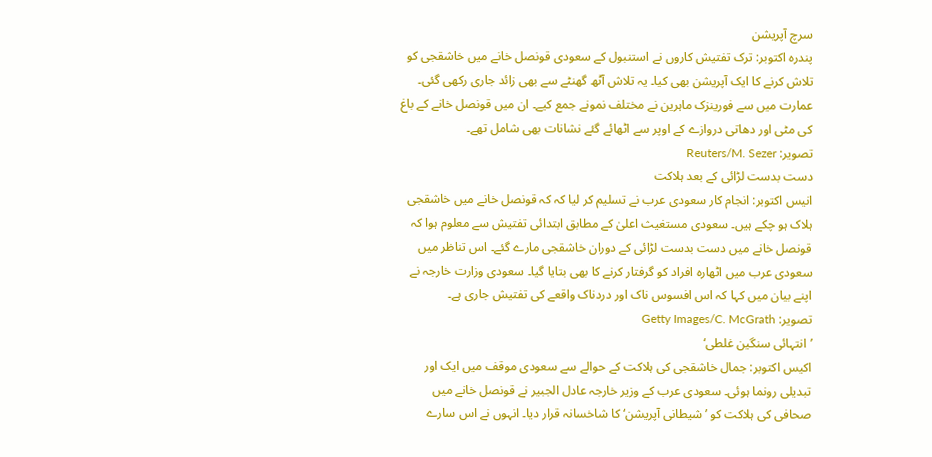سرچ آپریشن
پندرہ اکتوبر: ترک تفتیش کاروں نے استنبول کے سعودی قونصل خانے میں خاشقجی کو تلاش کرنے کا ایک آپریشن بھی کیا۔ یہ تلاش آٹھ گھنٹے سے بھی زائد جاری رکھی گئی۔ عمارت میں سے فورینزک ماہرین نے مختلف نمونے جمع کیے۔ ان میں قونصل خانے کے باغ کی مٹی اور دھاتی دروازے کے اوپر سے اٹھائے گئے نشانات بھی شامل تھے۔
تصویر: Reuters/M. Sezer
دست بدست لڑائی کے بعد ہلاکت
انیس اکتوبر: انجام کار سعودی عرب نے تسلیم کر لیا کہ کہ قونصل خانے میں خاشقجی ہلاک ہو چکے ہیں۔ سعودی مستغیث اعلیٰ کے مطابق ابتدائی تفتیش سے معلوم ہوا کہ قونصل خانے میں دست بدست لڑائی کے دوران خاشقجی مارے گئے۔ اس تناظر میں سعودی عرب میں اٹھارہ افراد کو گرفتار کرنے کا بھی بتایا گیا۔ سعودی وزارت خارجہ نے اپنے بیان میں کہا کہ اس افسوس ناک اور دردناک واقعے کی تفتیش جاری ہے۔
تصویر: Getty Images/C. McGrath
’انتہائی سنگین غلطی‘
اکیس اکتوبر: جمال خاشقجی کی ہلاکت کے حوالے سے سعودی موقف میں ایک اور تبدیلی رونما ہوئی۔ سعودی عرب کے وزیر خارجہ عادل الجبیر نے قونصل خانے میں صحافی کی ہلاکت کو ’شیطانی آپریشن‘ کا شاخسانہ قرار دیا۔ انہوں نے اس سارے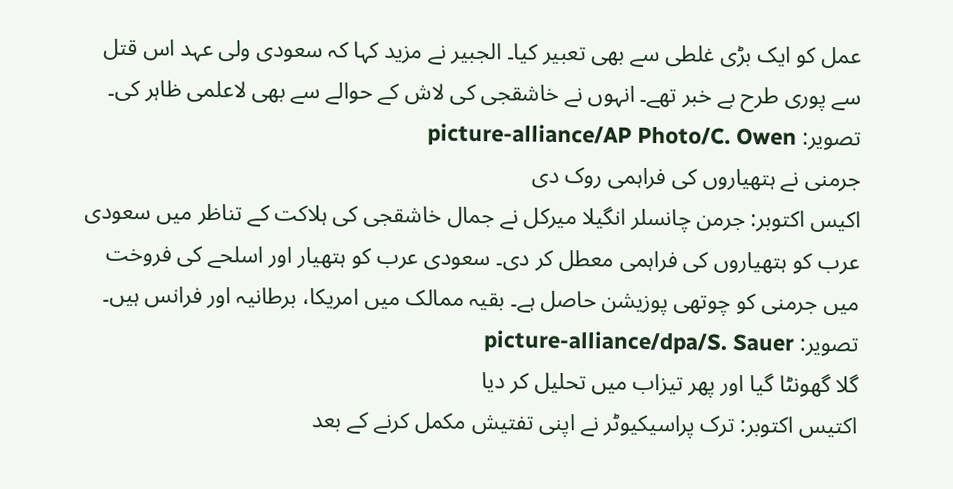عمل کو ایک بڑی غلطی سے بھی تعبیر کیا۔ الجبیر نے مزید کہا کہ سعودی ولی عہد اس قتل سے پوری طرح بے خبر تھے۔ انہوں نے خاشقجی کی لاش کے حوالے سے بھی لاعلمی ظاہر کی۔
تصویر: picture-alliance/AP Photo/C. Owen
جرمنی نے ہتھیاروں کی فراہمی روک دی
اکیس اکتوبر: جرمن چانسلر انگیلا میرکل نے جمال خاشقجی کی ہلاکت کے تناظر میں سعودی عرب کو ہتھیاروں کی فراہمی معطل کر دی۔ سعودی عرب کو ہتھیار اور اسلحے کی فروخت میں جرمنی کو چوتھی پوزیشن حاصل ہے۔ بقیہ ممالک میں امریکا، برطانیہ اور فرانس ہیں۔
تصویر: picture-alliance/dpa/S. Sauer
گلا گھونٹا گیا اور پھر تیزاب میں تحلیل کر دیا
اکتیس اکتوبر: ترک پراسیکیوٹر نے اپنی تفتیش مکمل کرنے کے بعد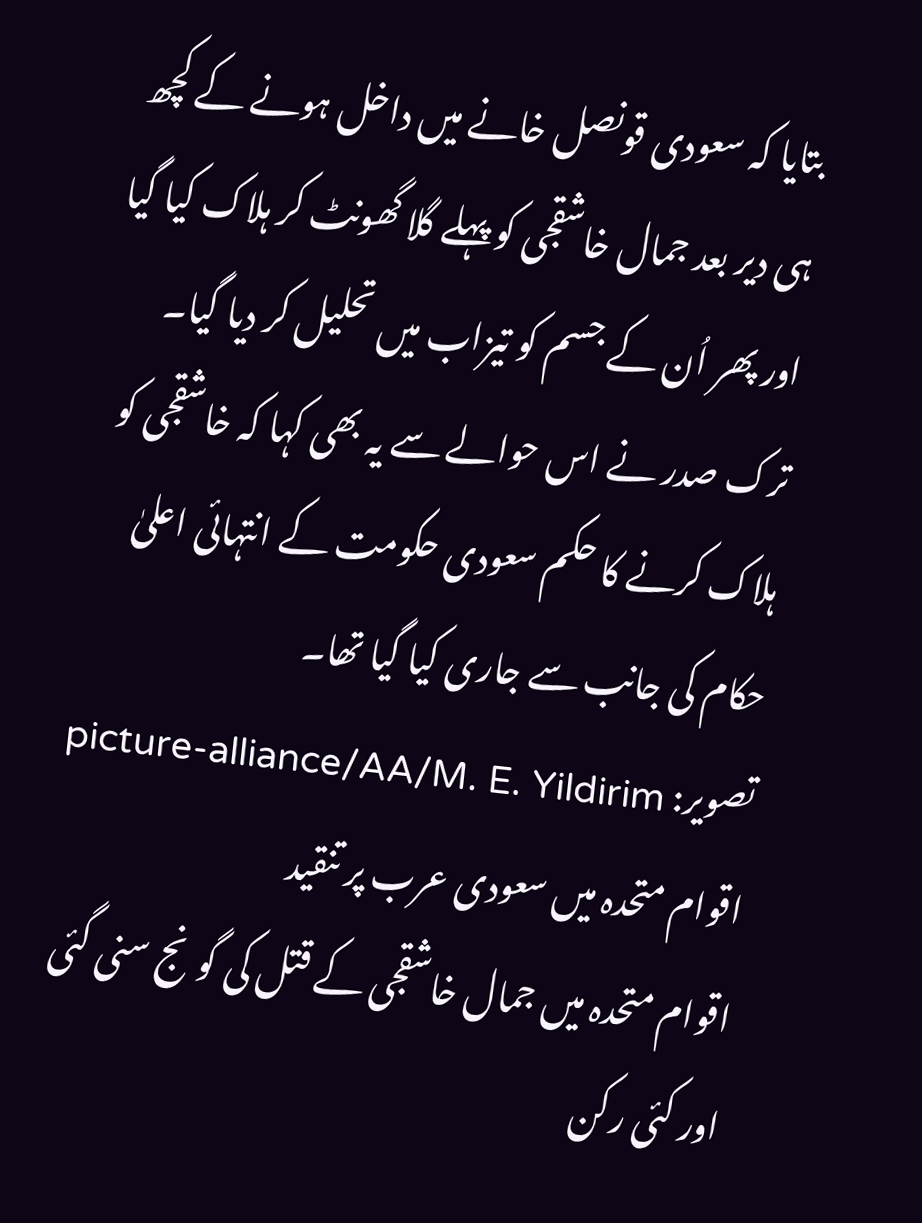بتایا کہ سعودی قونصل خانے میں داخل ہونے کے کچھ ہی دیر بعد جمال خاشقجی کو پہلے گلا گھونٹ کر ہلاک کیا گیا اور پھر اُن کے جسم کو تیزاب میں تحلیل کر دیا گیا۔ ترک صدر نے اس حوالے سے یہ بھی کہا کہ خاشقجی کو ہلاک کرنے کا حکم سعودی حکومت کے انتہائی اعلیٰ حکام کی جانب سے جاری کیا گیا تھا۔
تصویر: picture-alliance/AA/M. E. Yildirim
اقوام متحدہ میں سعودی عرب پر تنقید
اقوام متحدہ میں جمال خاشقجی کے قتل کی گونج سنی گئی اور کئی رکن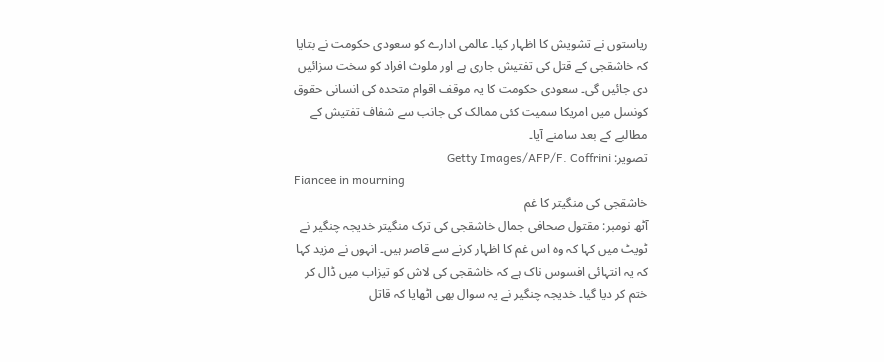ریاستوں نے تشویش کا اظہار کیا۔ عالمی ادارے کو سعودی حکومت نے بتایا کہ خاشقجی کے قتل کی تفتیش جاری ہے اور ملوث افراد کو سخت سزائیں دی جائیں گی۔ سعودی حکومت کا یہ موقف اقوام متحدہ کی انسانی حقوق کونسل میں امریکا سمیت کئی ممالک کی جانب سے شفاف تفتیش کے مطالبے کے بعد سامنے آیا۔
تصویر: Getty Images/AFP/F. Coffrini
Fiancee in mourning
خاشقجی کی منگیتر کا غم
آٹھ نومبر: مقتول صحافی جمال خاشقجی کی ترک منگیتر خدیجہ چنگیر نے ٹویٹ میں کہا کہ وہ اس غم کا اظہار کرنے سے قاصر ہیں۔ انہوں نے مزید کہا کہ یہ انتہائی افسوس ناک ہے کہ خاشقجی کی لاش کو تیزاب میں ڈال کر ختم کر دیا گیا۔ خدیجہ چنگیر نے یہ سوال بھی اٹھایا کہ قاتل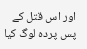اور اس قتل کے پس پردہ لوگ کیا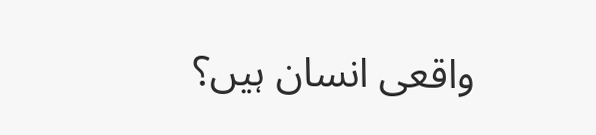واقعی انسان ہیں؟